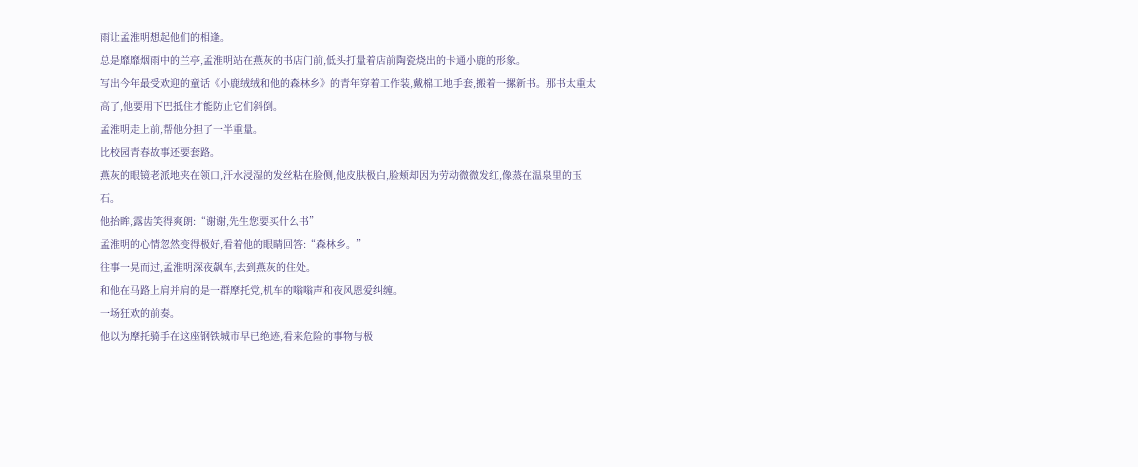雨让孟淮明想起他们的相逢。
总是靡靡烟雨中的兰亭,孟淮明站在燕灰的书店门前,低头打量着店前陶瓷烧出的卡通小鹿的形象。
写出今年最受欢迎的童话《小鹿绒绒和他的森林乡》的青年穿着工作装,戴棉工地手套,搬着一摞新书。那书太重太高了,他要用下巴抵住才能防止它们斜倒。
孟淮明走上前,帮他分担了一半重量。
比校园青春故事还要套路。
燕灰的眼镜老派地夹在领口,汗水浸湿的发丝粘在脸侧,他皮肤极白,脸颊却因为劳动微微发红,像蒸在温泉里的玉石。
他抬眸,露齿笑得爽朗:“谢谢,先生您要买什么书”
孟淮明的心情忽然变得极好,看着他的眼睛回答:“森林乡。”
往事一晃而过,孟淮明深夜飙车,去到燕灰的住处。
和他在马路上肩并肩的是一群摩托党,机车的嗡嗡声和夜风恩爱纠缠。
一场狂欢的前奏。
他以为摩托骑手在这座钢铁城市早已绝迹,看来危险的事物与极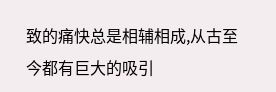致的痛快总是相辅相成,从古至今都有巨大的吸引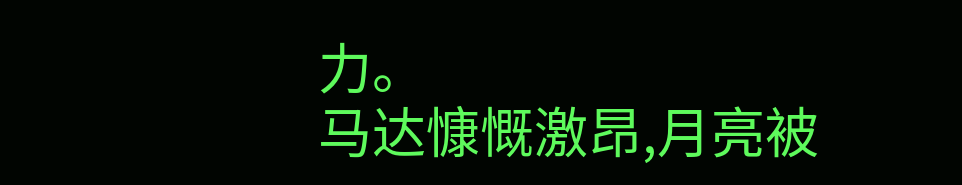力。
马达慷慨激昂,月亮被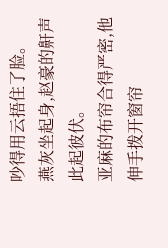吵得用云捂住了脸。
燕灰坐起身,赵豪的鼾声此起彼伏。
亚麻的布帘合得严密,他伸手拨开窗帘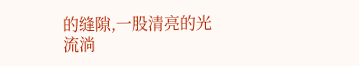的缝隙,一股清亮的光流淌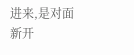进来,是对面新开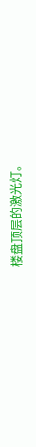楼盘顶层的激光灯。